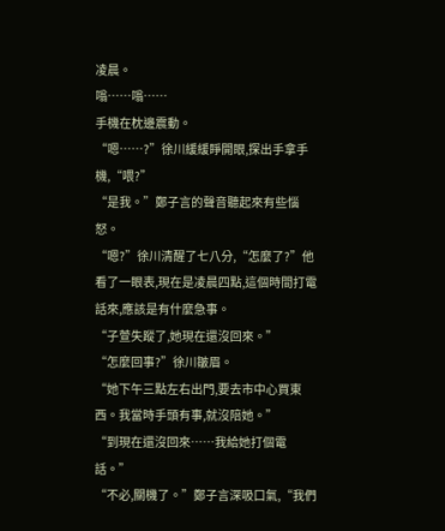凌晨。
嗡……嗡……
手機在枕邊震動。
“嗯……?”徐川緩緩睜開眼,探出手拿手機,“喂?”
“是我。”鄭子言的聲音聽起來有些惱怒。
“嗯?”徐川清醒了七八分,“怎麼了?”他看了一眼表,現在是凌晨四點,這個時間打電話來,應該是有什麼急事。
“子萱失蹤了,她現在還沒回來。”
“怎麼回事?”徐川皺眉。
“她下午三點左右出門,要去市中心買東西。我當時手頭有事,就沒陪她。”
“到現在還沒回來……我給她打個電話。”
“不必,關機了。”鄭子言深吸口氣,“我們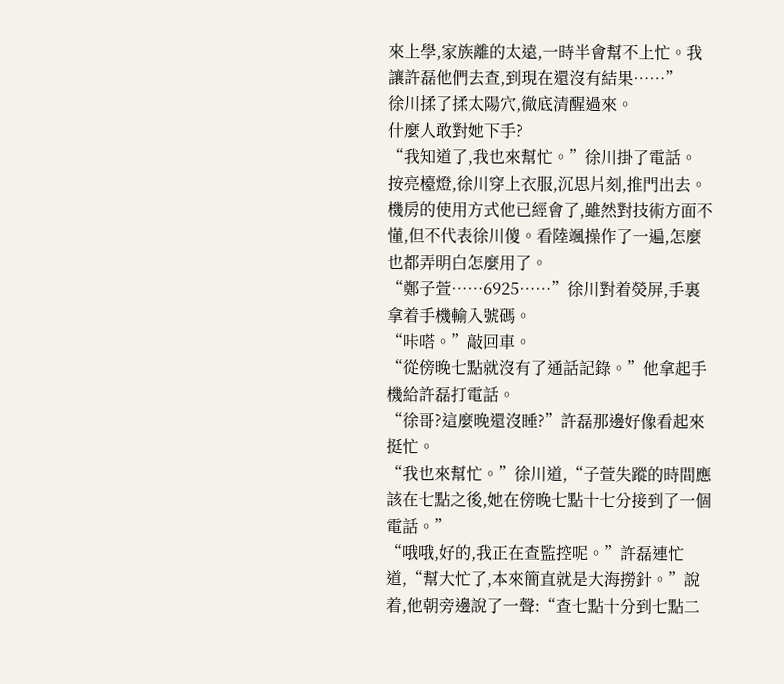來上學,家族離的太遠,一時半會幫不上忙。我讓許磊他們去查,到現在還沒有結果……”
徐川揉了揉太陽穴,徹底清醒過來。
什麼人敢對她下手?
“我知道了,我也來幫忙。”徐川掛了電話。
按亮檯燈,徐川穿上衣服,沉思片刻,推門出去。
機房的使用方式他已經會了,雖然對技術方面不懂,但不代表徐川傻。看陸颯操作了一遍,怎麼也都弄明白怎麼用了。
“鄭子萱……6925……”徐川對着熒屏,手裏拿着手機輸入號碼。
“咔嗒。”敲回車。
“從傍晚七點就沒有了通話記錄。”他拿起手機給許磊打電話。
“徐哥?這麼晚還沒睡?”許磊那邊好像看起來挺忙。
“我也來幫忙。”徐川道,“子萱失蹤的時間應該在七點之後,她在傍晚七點十七分接到了一個電話。”
“哦哦,好的,我正在查監控呢。”許磊連忙道,“幫大忙了,本來簡直就是大海撈針。”說着,他朝旁邊說了一聲:“查七點十分到七點二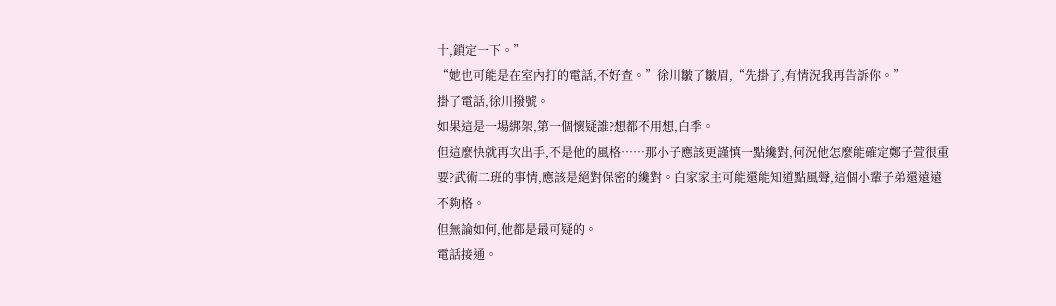十,鎖定一下。”
“她也可能是在室內打的電話,不好查。”徐川皺了皺眉,“先掛了,有情況我再告訴你。”
掛了電話,徐川撥號。
如果這是一場綁架,第一個懷疑誰?想都不用想,白季。
但這麼快就再次出手,不是他的風格……那小子應該更謹慎一點纔對,何況他怎麼能確定鄭子萱很重要?武術二班的事情,應該是絕對保密的纔對。白家家主可能還能知道點風聲,這個小輩子弟還遠遠不夠格。
但無論如何,他都是最可疑的。
電話接通。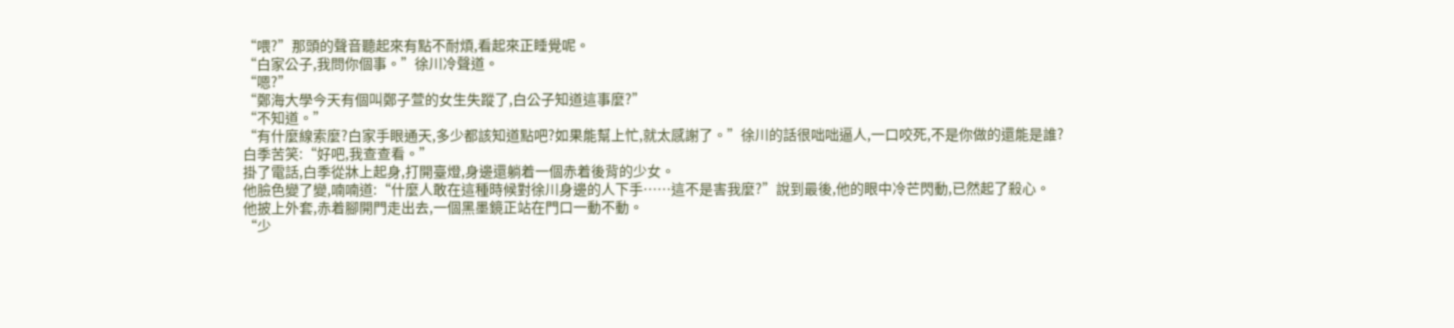“喂?”那頭的聲音聽起來有點不耐煩,看起來正睡覺呢。
“白家公子,我問你個事。”徐川冷聲道。
“嗯?”
“鄭海大學今天有個叫鄭子萱的女生失蹤了,白公子知道這事麼?”
“不知道。”
“有什麼線索麼?白家手眼通天,多少都該知道點吧?如果能幫上忙,就太感謝了。”徐川的話很咄咄逼人,一口咬死,不是你做的還能是誰?
白季苦笑:“好吧,我查查看。”
掛了電話,白季從牀上起身,打開臺燈,身邊還躺着一個赤着後背的少女。
他臉色變了變,喃喃道:“什麼人敢在這種時候對徐川身邊的人下手……這不是害我麼?”說到最後,他的眼中冷芒閃動,已然起了殺心。
他披上外套,赤着腳開門走出去,一個黑墨鏡正站在門口一動不動。
“少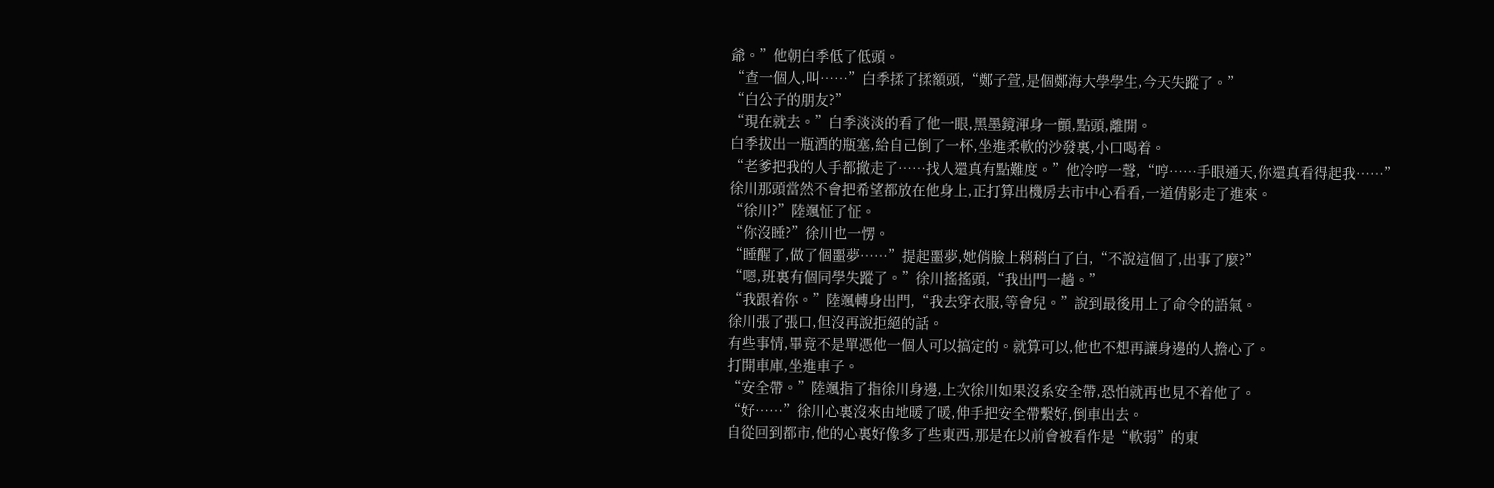爺。”他朝白季低了低頭。
“查一個人,叫……”白季揉了揉額頭,“鄭子萱,是個鄭海大學學生,今天失蹤了。”
“白公子的朋友?”
“現在就去。”白季淡淡的看了他一眼,黑墨鏡渾身一顫,點頭,離開。
白季拔出一瓶酒的瓶塞,給自己倒了一杯,坐進柔軟的沙發裏,小口喝着。
“老爹把我的人手都撤走了……找人還真有點難度。”他冷哼一聲,“哼……手眼通天,你還真看得起我……”
徐川那頭當然不會把希望都放在他身上,正打算出機房去市中心看看,一道倩影走了進來。
“徐川?”陸颯怔了怔。
“你沒睡?”徐川也一愣。
“睡醒了,做了個噩夢……”提起噩夢,她俏臉上稍稍白了白,“不說這個了,出事了麼?”
“嗯,班裏有個同學失蹤了。”徐川搖搖頭,“我出門一趟。”
“我跟着你。”陸颯轉身出門,“我去穿衣服,等會兒。”說到最後用上了命令的語氣。
徐川張了張口,但沒再說拒絕的話。
有些事情,畢竟不是單憑他一個人可以搞定的。就算可以,他也不想再讓身邊的人擔心了。
打開車庫,坐進車子。
“安全帶。”陸颯指了指徐川身邊,上次徐川如果沒系安全帶,恐怕就再也見不着他了。
“好……”徐川心裏沒來由地暖了暖,伸手把安全帶繫好,倒車出去。
自從回到都市,他的心裏好像多了些東西,那是在以前會被看作是“軟弱”的東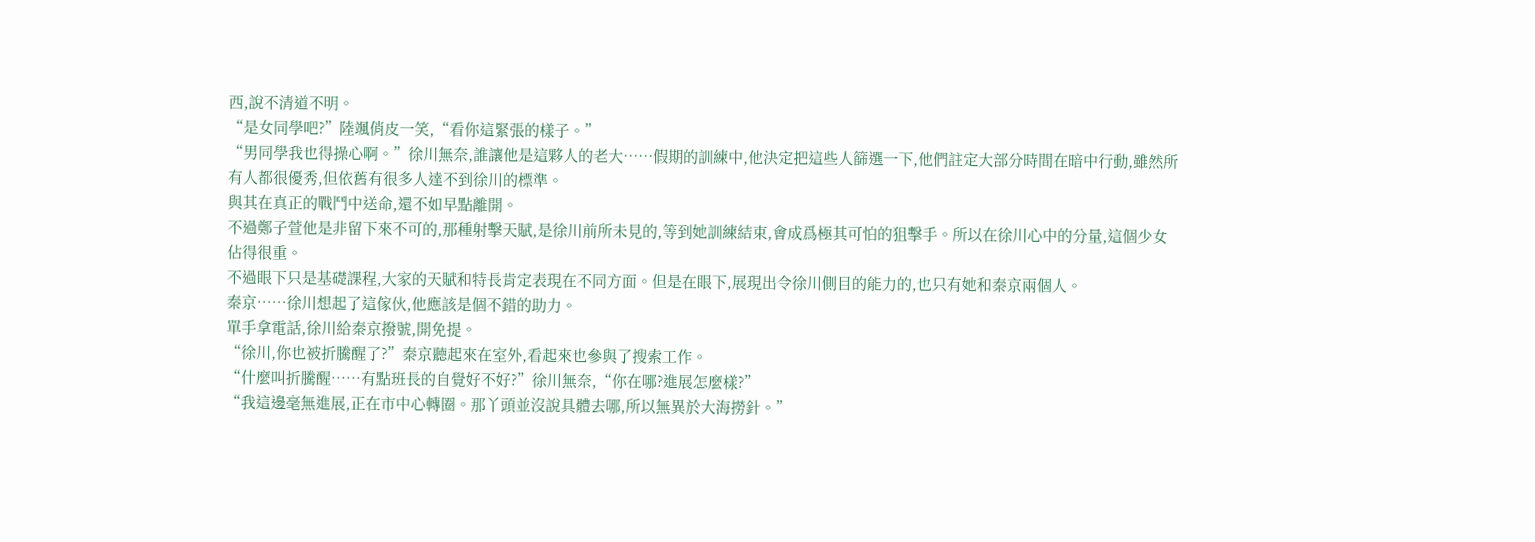西,說不清道不明。
“是女同學吧?”陸颯俏皮一笑,“看你這緊張的樣子。”
“男同學我也得操心啊。”徐川無奈,誰讓他是這夥人的老大……假期的訓練中,他決定把這些人篩選一下,他們註定大部分時間在暗中行動,雖然所有人都很優秀,但依舊有很多人達不到徐川的標準。
與其在真正的戰鬥中送命,還不如早點離開。
不過鄭子萱他是非留下來不可的,那種射擊天賦,是徐川前所未見的,等到她訓練結束,會成爲極其可怕的狙擊手。所以在徐川心中的分量,這個少女佔得很重。
不過眼下只是基礎課程,大家的天賦和特長肯定表現在不同方面。但是在眼下,展現出令徐川側目的能力的,也只有她和秦京兩個人。
秦京……徐川想起了這傢伙,他應該是個不錯的助力。
單手拿電話,徐川給秦京撥號,開免提。
“徐川,你也被折騰醒了?”秦京聽起來在室外,看起來也參與了搜索工作。
“什麼叫折騰醒……有點班長的自覺好不好?”徐川無奈,“你在哪?進展怎麼樣?”
“我這邊毫無進展,正在市中心轉圈。那丫頭並沒說具體去哪,所以無異於大海撈針。”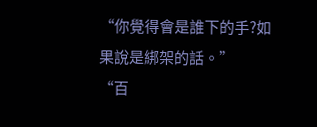“你覺得會是誰下的手?如果說是綁架的話。”
“百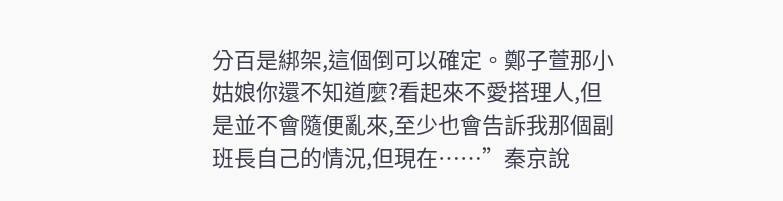分百是綁架,這個倒可以確定。鄭子萱那小姑娘你還不知道麼?看起來不愛搭理人,但是並不會隨便亂來,至少也會告訴我那個副班長自己的情況,但現在……”秦京說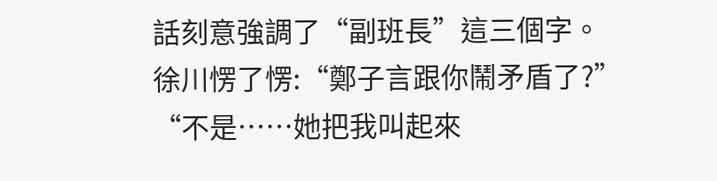話刻意強調了“副班長”這三個字。
徐川愣了愣:“鄭子言跟你鬧矛盾了?”
“不是……她把我叫起來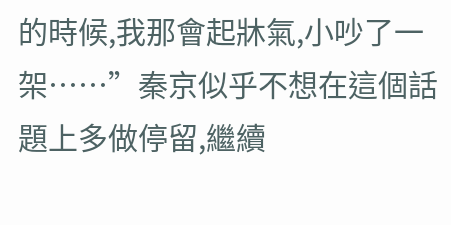的時候,我那會起牀氣,小吵了一架……”秦京似乎不想在這個話題上多做停留,繼續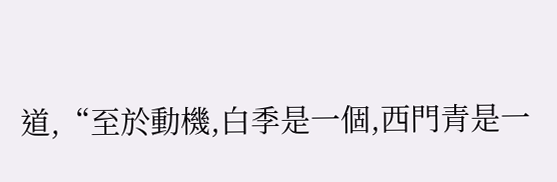道,“至於動機,白季是一個,西門青是一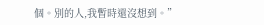個。別的人,我暫時還沒想到。”